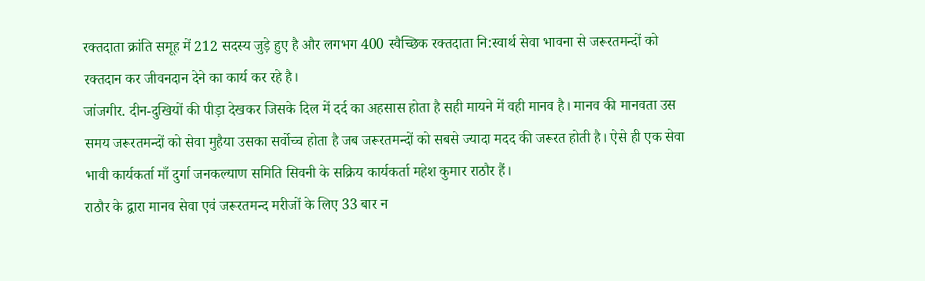रक्तदाता क्रांति समूह में 212 सदस्य जुड़े हुए है और लगभग 400 स्वैच्छिक रक्तदाता नि:स्वार्थ सेवा भावना से जरूरतमन्दों को रक्तदान कर जीवनदान देने का कार्य कर रहे है।
जांजगीर. दीन-दुखियों की पीड़ा देखकर जिसके दिल में दर्द का अहसास होता है सही मायने में वही मानव है। मानव की मानवता उस समय जरूरतमन्दों को सेवा मुहैया उसका सर्वोच्च होता है जब जरूरतमन्दों को सबसे ज्यादा मदद की जरूरत होती है। ऐसे ही एक सेवा भावी कार्यकर्ता माँ दुर्गा जनकल्याण समिति सिवनी के सक्रिय कार्यकर्ता महेश कुमार राठौर हैं।
राठौर के द्वारा मानव सेवा एवं जरूरतमन्द मरीजों के लिए 33 बार न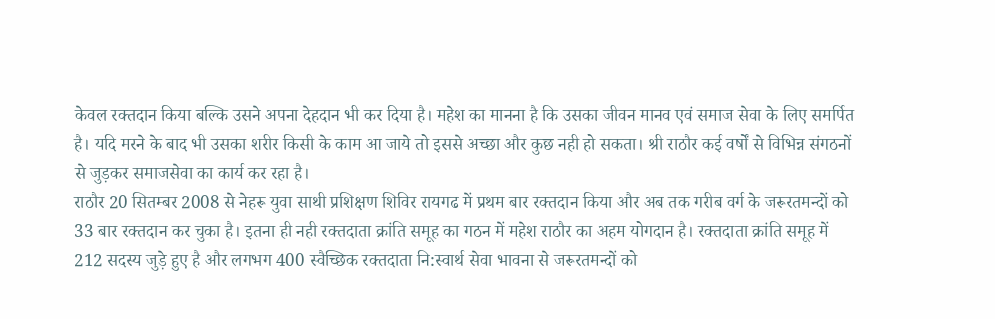केवल रक्तदान किया बल्कि उसने अपना देहदान भी कर दिया है। महेश का मानना है कि उसका जीवन मानव एवं समाज सेवा के लिए समर्पित है। यदि मरने के बाद भी उसका शरीर किसी के काम आ जाये तो इससे अच्छा और कुछ नही हो सकता। श्री राठौर कई वर्षों से विभिन्न संगठनों से जुड़कर समाजसेवा का कार्य कर रहा है।
राठौर 20 सितम्बर 2008 से नेहरू युवा साथी प्रशिक्षण शिविर रायगढ में प्रथम बार रक्तदान किया और अब तक गरीब वर्ग के जरूरतमन्दों को 33 बार रक्तदान कर चुका है। इतना ही नही रक्तदाता क्रांति समूह का गठन में महेश राठौर का अहम योगदान है। रक्तदाता क्रांति समूह में 212 सदस्य जुड़े हुए है और लगभग 400 स्वैच्छिक रक्तदाता नि:स्वार्थ सेवा भावना से जरूरतमन्दों को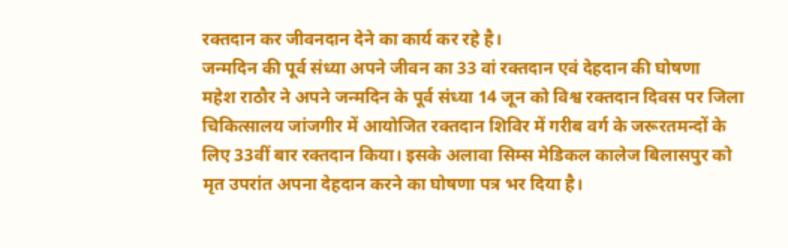रक्तदान कर जीवनदान देने का कार्य कर रहे है।
जन्मदिन की पूर्व संध्या अपने जीवन का 33 वां रक्तदान एवं देहदान की घोषणा
महेश राठौर ने अपने जन्मदिन के पूर्व संध्या 14 जून को विश्व रक्तदान दिवस पर जिला चिकित्सालय जांजगीर में आयोजित रक्तदान शिविर में गरीब वर्ग के जरूरतमन्दों के लिए 33वीं बार रक्तदान किया। इसके अलावा सिम्स मेडिकल कालेज बिलासपुर को मृत उपरांत अपना देहदान करने का घोषणा पत्र भर दिया है।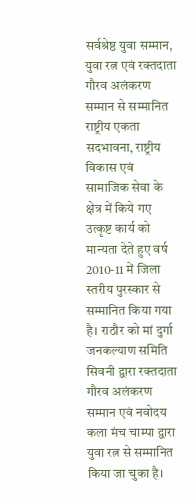सर्वश्रेष्ठ युवा सम्मान, युवा रत्न एवं रक्तदाता गौरव अलंकरण सम्मान से सम्मानित
राष्ट्रीय एकता सदभावना, राष्ट्रीय विकास एवं सामाजिक सेवा के क्षेत्र में किये गए उत्कृष्ट कार्य को मान्यता देते हुए वर्ष 2010-11 में जिला स्तरीय पुरस्कार से सम्मानित किया गया है। राठौर को मां दुर्गा जनकल्याण समिति सिवनी द्वारा रक्तदाता गौरव अलंकरण सम्मान एवं नवोदय कला मंच चाम्पा द्वारा युवा रत्न से सम्मानित किया जा चुका है।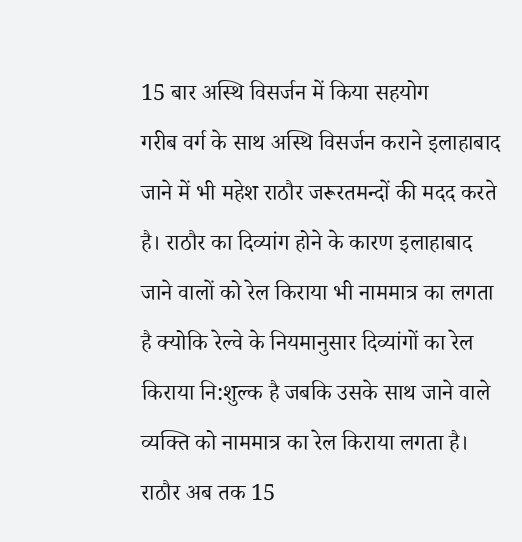15 बार अस्थि विसर्जन में किया सहयोग
गरीब वर्ग के साथ अस्थि विसर्जन कराने इलाहाबाद जाने में भी महेश राठौर जरूरतमन्दों की मदद करते है। राठौर का दिव्यांग होने के कारण इलाहाबाद जाने वालों को रेल किराया भी नाममात्र का लगता है क्योकि रेल्वे के नियमानुसार दिव्यांगों का रेल किराया नि:शुल्क है जबकि उसके साथ जाने वाले व्यक्ति को नाममात्र का रेल किराया लगता है। राठौर अब तक 15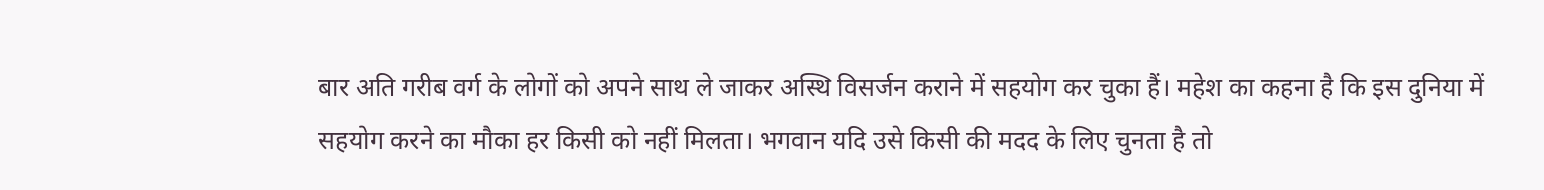बार अति गरीब वर्ग के लोगों को अपने साथ ले जाकर अस्थि विसर्जन कराने में सहयोग कर चुका हैं। महेश का कहना है कि इस दुनिया में सहयोग करने का मौका हर किसी को नहीं मिलता। भगवान यदि उसे किसी की मदद के लिए चुनता है तो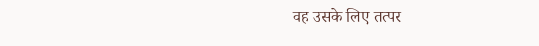वह उसके लिए तत्पर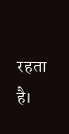रहता है।